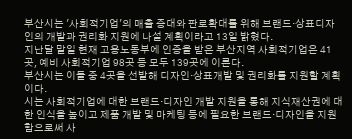부산시는 '사회적기업'의 매출 증대와 판로확대를 위해 브랜드·상표디자인의 개발과 권리화 지원에 나설 계획이라고 13일 밝혔다.
지난달 말일 현재 고용노동부에 인증을 받은 부산지역 사회적기업은 41곳, 예비 사회적기업 98곳 등 모두 139곳에 이른다.
부산시는 이들 중 4곳을 선발해 디자인·상표개발 및 권리화를 지원할 계획이다.
시는 사회적기업에 대한 브랜드·디자인 개발 지원을 통해 지식재산권에 대한 인식을 높이고 제품 개발 및 마케팅 등에 필요한 브랜드·디자인을 지원함으로써 사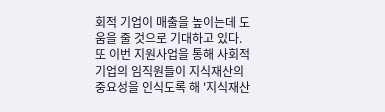회적 기업이 매출을 높이는데 도움을 줄 것으로 기대하고 있다.
또 이번 지원사업을 통해 사회적기업의 임직원들이 지식재산의 중요성을 인식도록 해 '지식재산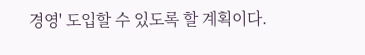경영' 도입할 수 있도록 할 계획이다.